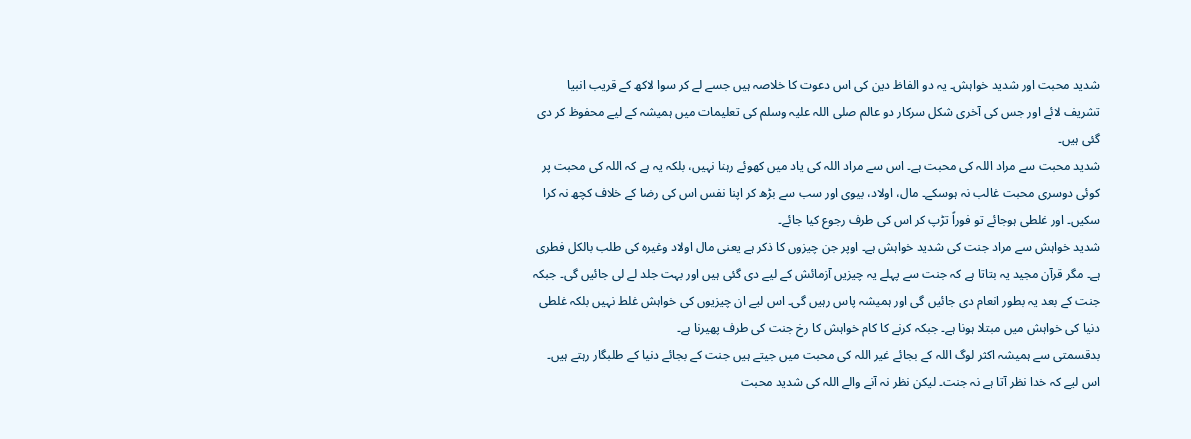شدید محبت اور شدید خواہش۔ یہ دو الفاظ دین کی اس دعوت کا خلاصہ ہیں جسے لے کر سوا لاکھ کے قریب انبیا تشریف لائے اور جس کی آخری شکل سرکار دو عالم صلی اللہ علیہ وسلم کی تعلیمات میں ہمیشہ کے لیے محفوظ کر دی گئی ہیں۔
شدید محبت سے مراد اللہ کی محبت ہے۔ اس سے مراد اللہ کی یاد میں کھوئے رہنا نہیں، بلکہ یہ ہے کہ اللہ کی محبت پر کوئی دوسری محبت غالب نہ ہوسکے۔ مال، اولاد، بیوی اور سب سے بڑھ کر اپنا نفس اس کی رضا کے خلاف کچھ نہ کرا سکیں۔ اور غلطی ہوجائے تو فوراً تڑپ کر اس کی طرف رجوع کیا جائے۔
شدید خواہش سے مراد جنت کی شدید خواہش ہے۔ اوپر جن چیزوں کا ذکر ہے یعنی مال اولاد وغیرہ کی طلب بالکل فطری ہے۔ مگر قرآن مجید یہ بتاتا ہے کہ جنت سے پہلے یہ چیزیں آزمائش کے لیے دی گئی ہیں اور بہت جلد لے لی جائیں گی۔ جبکہ جنت کے بعد یہ بطور انعام دی جائیں گی اور ہمیشہ پاس رہیں گی۔ اس لیے ان چیزیوں کی خواہش غلط نہیں بلکہ غلطی دنیا کی خواہش میں مبتلا ہونا ہے۔ جبکہ کرنے کا کام خواہش کا رخ جنت کی طرف پھیرنا ہے۔
بدقسمتی سے ہمیشہ اکثر لوگ اللہ کے بجائے غیر اللہ کی محبت میں جیتے ہیں جنت کے بجائے دنیا کے طلبگار رہتے ہیں۔ اس لیے کہ خدا نظر آتا ہے نہ جنت۔ لیکن نظر نہ آنے والے اللہ کی شدید محبت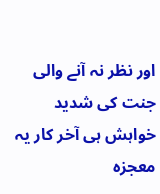اور نظر نہ آنے والی جنت کی شدید خواہش ہی آخر کار یہ معجزہ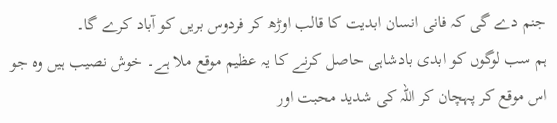جنم دے گی کہ فانی انسان ابدیت کا قالب اوڑھ کر فردوس بریں کو آباد کرے گا۔
ہم سب لوگوں کو ابدی بادشاہی حاصل کرنے کا یہ عظیم موقع ملا ہے۔ خوش نصیب ہیں وہ جو اس موقع کر پہچان کر اللہ کی شدید محبت اور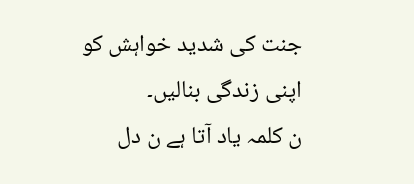جنت کی شدید خواہش کو اپنی زندگی بنالیں۔
ن کلمہ یاد آتا ہے ن دل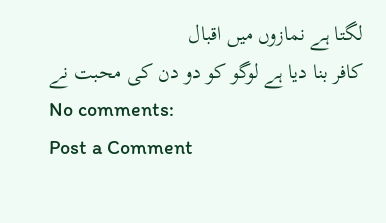لگتا ہے نمازوں میں اقبال
کافر بنا دیا ہے لوگو کو دو دن کی محبت نے
No comments:
Post a Comment